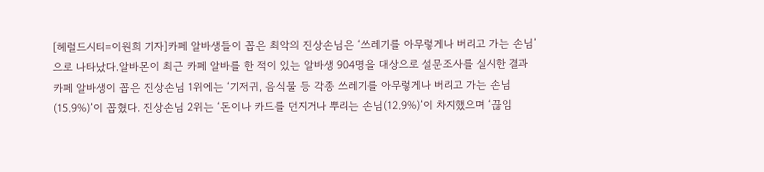[헤럴드시티=이원희 기자]카페 알바생들이 꼽은 최악의 진상손님은 ‘쓰레기를 아무렇게나 버리고 가는 손님’으로 나타났다.알바몬이 최근 카페 알바를 한 적이 있는 알바생 904명을 대상으로 설문조사를 실시한 결과 카페 알바생이 꼽은 진상손님 1위에는 ‘기저귀, 음식물 등 각종 쓰레기를 아무렇게나 버리고 가는 손님(15.9%)’이 꼽혔다. 진상손님 2위는 ‘돈이나 카드를 던지거나 뿌리는 손님(12.9%)’이 차지했으며 ‘끊임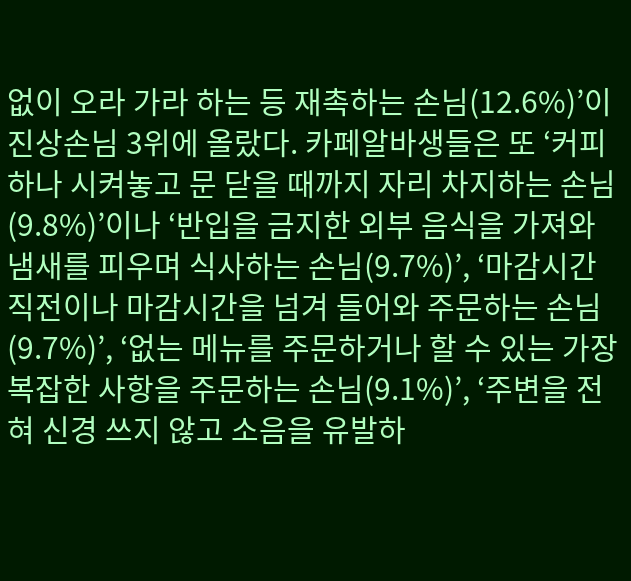없이 오라 가라 하는 등 재촉하는 손님(12.6%)’이 진상손님 3위에 올랐다. 카페알바생들은 또 ‘커피 하나 시켜놓고 문 닫을 때까지 자리 차지하는 손님(9.8%)’이나 ‘반입을 금지한 외부 음식을 가져와 냄새를 피우며 식사하는 손님(9.7%)’, ‘마감시간 직전이나 마감시간을 넘겨 들어와 주문하는 손님(9.7%)’, ‘없는 메뉴를 주문하거나 할 수 있는 가장 복잡한 사항을 주문하는 손님(9.1%)’, ‘주변을 전혀 신경 쓰지 않고 소음을 유발하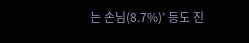는 손님(8.7%)’ 등도 진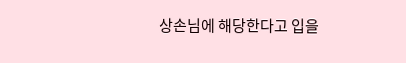상손님에 해당한다고 입을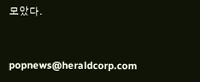모았다.


popnews@heraldcorp.com